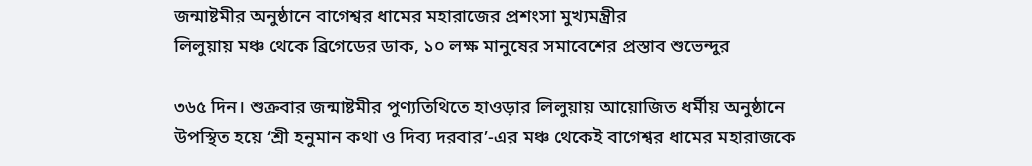জন্মাষ্টমীর অনুষ্ঠানে বাগেশ্বর ধামের মহারাজের প্রশংসা মুখ্যমন্ত্রীর
লিলুয়ায় মঞ্চ থেকে ব্রিগেডের ডাক, ১০ লক্ষ মানুষের সমাবেশের প্রস্তাব শুভেন্দুর

৩৬৫ দিন। শুক্রবার জন্মাষ্টমীর পুণ্যতিথিতে হাওড়ার লিলুয়ায় আয়োজিত ধর্মীয় অনুষ্ঠানে উপস্থিত হয়ে ‘শ্রী হনুমান কথা ও দিব্য দরবার’-এর মঞ্চ থেকেই বাগেশ্বর ধামের মহারাজকে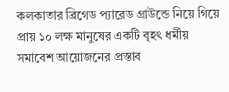কলকাতার ব্রিগেড প্যারেড গ্রাউন্ডে নিয়ে গিয়ে প্রায় ১০ লক্ষ মানুষের একটি বৃহৎ ধর্মীয় সমাবেশ আয়োজনের প্রস্তাব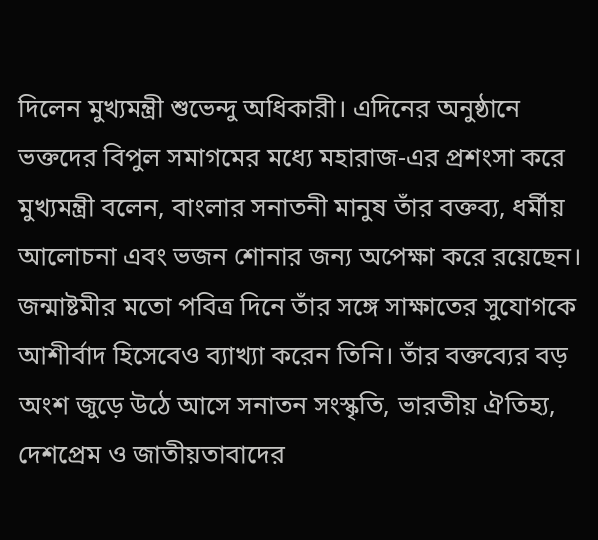দিলেন মুখ্যমন্ত্রী শুভেন্দু অধিকারী। এদিনের অনুষ্ঠানে ভক্তদের বিপুল সমাগমের মধ্যে মহারাজ-এর প্রশংসা করে মুখ্যমন্ত্রী বলেন, বাংলার সনাতনী মানুষ তাঁর বক্তব্য, ধর্মীয় আলোচনা এবং ভজন শোনার জন্য অপেক্ষা করে রয়েছেন। জন্মাষ্টমীর মতো পবিত্র দিনে তাঁর সঙ্গে সাক্ষাতের সুযোগকে আশীর্বাদ হিসেবেও ব্যাখ্যা করেন তিনি। তাঁর বক্তব্যের বড় অংশ জুড়ে উঠে আসে সনাতন সংস্কৃতি, ভারতীয় ঐতিহ্য, দেশপ্রেম ও জাতীয়তাবাদের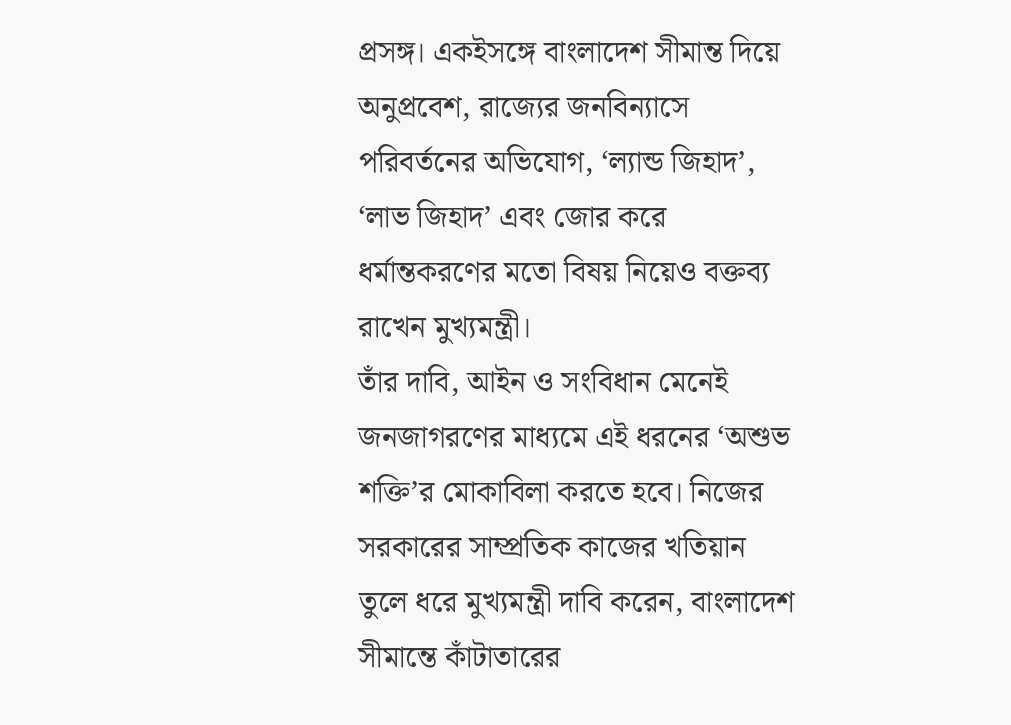প্রসঙ্গ। একইসঙ্গে বাংলাদেশ সীমান্ত দিয়ে অনুপ্রবেশ, রাজ্যের জনবিন্যাসে পরিবর্তনের অভিযোগ, ‘ল্যান্ড জিহাদ’, ‘লাভ জিহাদ’ এবং জোর করে ধর্মান্তকরণের মতো বিষয় নিয়েও বক্তব্য রাখেন মুখ্যমন্ত্রী।
তাঁর দাবি, আইন ও সংবিধান মেনেই জনজাগরণের মাধ্যমে এই ধরনের ‘অশুভ শক্তি’র মোকাবিলা করতে হবে। নিজের সরকারের সাম্প্রতিক কাজের খতিয়ান তুলে ধরে মুখ্যমন্ত্রী দাবি করেন, বাংলাদেশ সীমান্তে কাঁটাতারের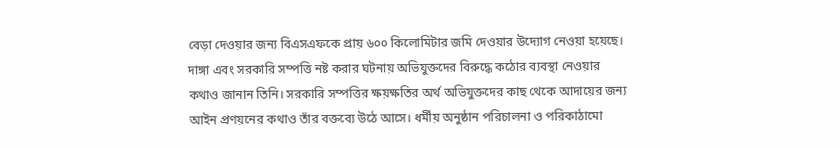বেড়া দেওয়ার জন্য বিএসএফকে প্রায় ৬০০ কিলোমিটার জমি দেওয়ার উদ্যোগ নেওয়া হয়েছে। দাঙ্গা এবং সরকারি সম্পত্তি নষ্ট করার ঘটনায় অভিযুক্তদের বিরুদ্ধে কঠোর ব্যবস্থা নেওয়ার কথাও জানান তিনি। সরকারি সম্পত্তির ক্ষয়ক্ষতির অর্থ অভিযুক্তদের কাছ থেকে আদায়ের জন্য আইন প্রণয়নের কথাও তাঁর বক্তব্যে উঠে আসে। ধর্মীয় অনুষ্ঠান পরিচালনা ও পরিকাঠামো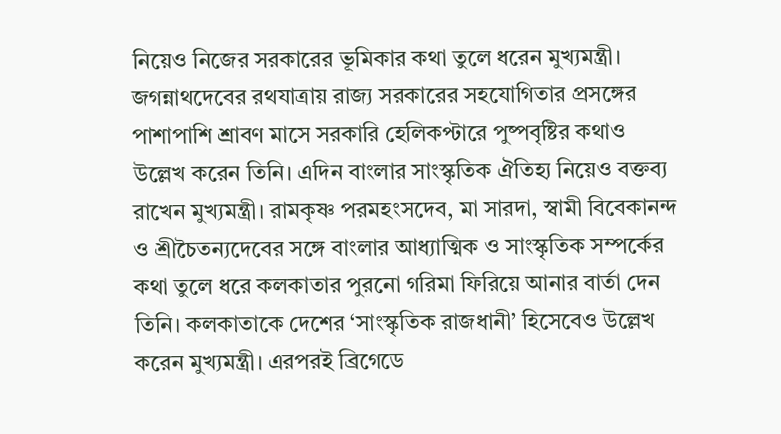নিয়েও নিজের সরকারের ভূমিকার কথা তুলে ধরেন মুখ্যমন্ত্রী। জগন্নাথদেবের রথযাত্রায় রাজ্য সরকারের সহযোগিতার প্রসঙ্গের পাশাপাশি শ্রাবণ মাসে সরকারি হেলিকপ্টারে পুষ্পবৃষ্টির কথাও উল্লেখ করেন তিনি। এদিন বাংলার সাংস্কৃতিক ঐতিহ্য নিয়েও বক্তব্য রাখেন মুখ্যমন্ত্রী। রামকৃষ্ণ পরমহংসদেব, মা সারদা, স্বামী বিবেকানন্দ ও শ্রীচৈতন্যদেবের সঙ্গে বাংলার আধ্যাত্মিক ও সাংস্কৃতিক সম্পর্কের কথা তুলে ধরে কলকাতার পুরনো গরিমা ফিরিয়ে আনার বার্তা দেন তিনি। কলকাতাকে দেশের ‘সাংস্কৃতিক রাজধানী’ হিসেবেও উল্লেখ করেন মুখ্যমন্ত্রী। এরপরই ব্রিগেডে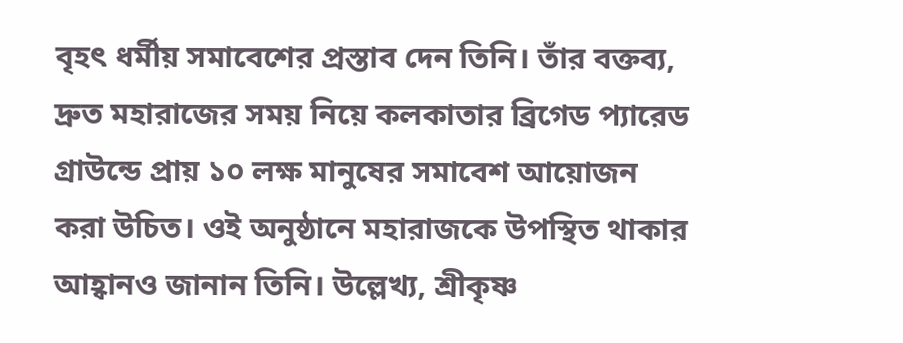বৃহৎ ধর্মীয় সমাবেশের প্রস্তাব দেন তিনি। তাঁর বক্তব্য, দ্রুত মহারাজের সময় নিয়ে কলকাতার ব্রিগেড প্যারেড গ্রাউন্ডে প্রায় ১০ লক্ষ মানুষের সমাবেশ আয়োজন করা উচিত। ওই অনুষ্ঠানে মহারাজকে উপস্থিত থাকার আহ্বানও জানান তিনি। উল্লেখ্য, শ্রীকৃষ্ণ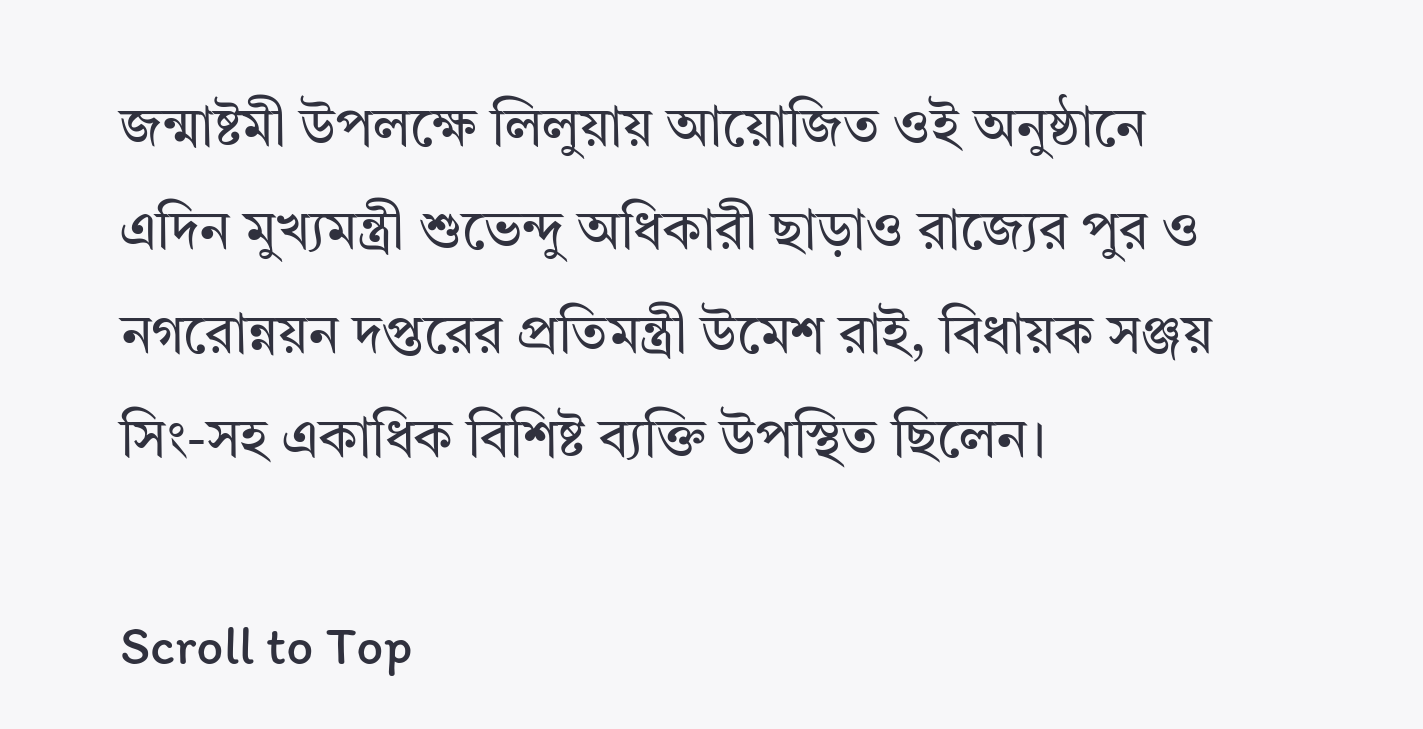জন্মাষ্টমী উপলক্ষে লিলুয়ায় আয়োজিত ওই অনুষ্ঠানে এদিন মুখ্যমন্ত্রী শুভেন্দু অধিকারী ছাড়াও রাজ্যের পুর ও নগরোন্নয়ন দপ্তরের প্রতিমন্ত্রী উমেশ রাই, বিধায়ক সঞ্জয় সিং-সহ একাধিক বিশিষ্ট ব্যক্তি উপস্থিত ছিলেন।

Scroll to Top